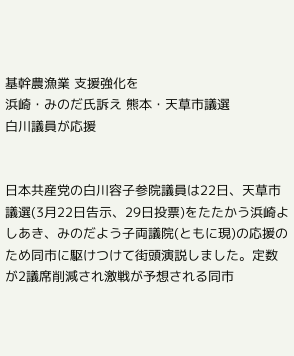基幹農漁業 支援強化を
浜崎・みのだ氏訴え 熊本・天草市議選
白川議員が応援


日本共産党の白川容子参院議員は22日、天草市議選(3月22日告示、29日投票)をたたかう浜崎よしあき、みのだよう子両議院(ともに現)の応援のため同市に駆けつけて街頭演説しました。定数が2議席削減され激戦が予想される同市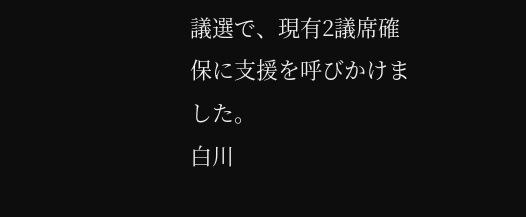議選で、現有2議席確保に支援を呼びかけました。
白川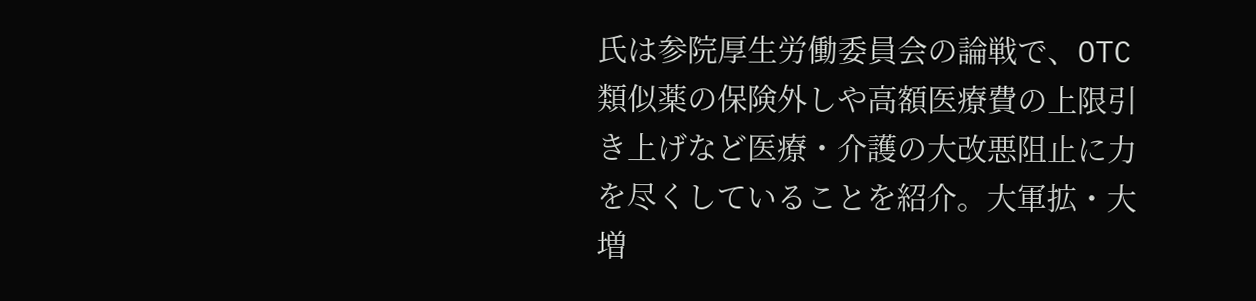氏は参院厚生労働委員会の論戦で、OTC類似薬の保険外しや高額医療費の上限引き上げなど医療・介護の大改悪阻止に力を尽くしていることを紹介。大軍拡・大増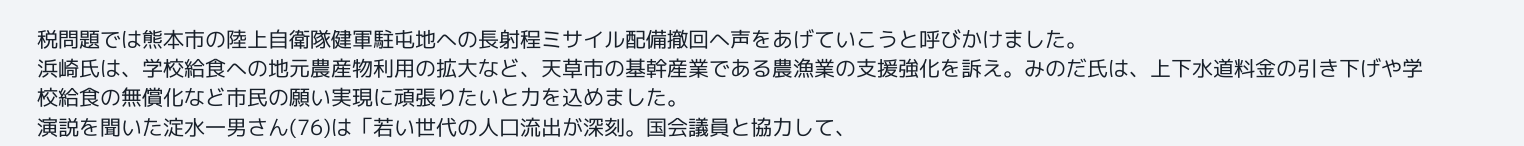税問題では熊本市の陸上自衛隊健軍駐屯地への長射程ミサイル配備撤回へ声をあげていこうと呼びかけました。
浜崎氏は、学校給食への地元農産物利用の拡大など、天草市の基幹産業である農漁業の支援強化を訴え。みのだ氏は、上下水道料金の引き下げや学校給食の無償化など市民の願い実現に頑張りたいと力を込めました。
演説を聞いた淀水一男さん(76)は「若い世代の人口流出が深刻。国会議員と協力して、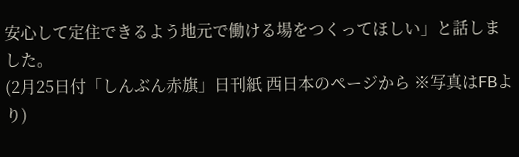安心して定住できるよう地元で働ける場をつくってほしい」と話しました。
(2月25日付「しんぶん赤旗」日刊紙 西日本のページから ※写真はFBより)